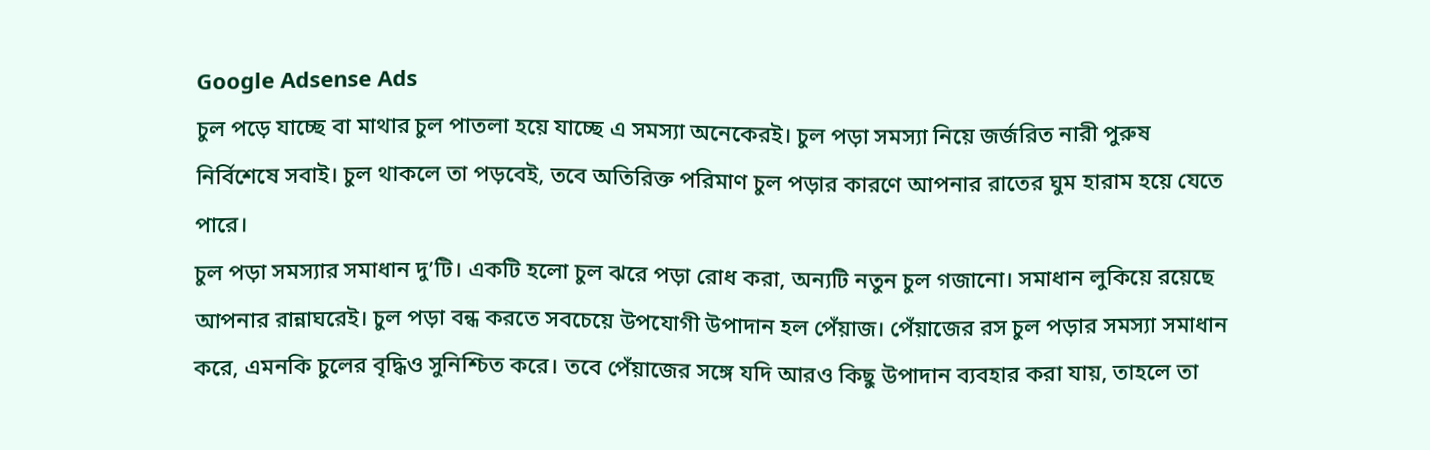Google Adsense Ads
চুল পড়ে যাচ্ছে বা মাথার চুল পাতলা হয়ে যাচ্ছে এ সমস্যা অনেকেরই। চুল পড়া সমস্যা নিয়ে জর্জরিত নারী পুরুষ নির্বিশেষে সবাই। চুল থাকলে তা পড়বেই, তবে অতিরিক্ত পরিমাণ চুল পড়ার কারণে আপনার রাতের ঘুম হারাম হয়ে যেতে পারে।
চুল পড়া সমস্যার সমাধান দু’টি। একটি হলো চুল ঝরে পড়া রোধ করা, অন্যটি নতুন চুল গজানো। সমাধান লুকিয়ে রয়েছে আপনার রান্নাঘরেই। চুল পড়া বন্ধ করতে সবচেয়ে উপযোগী উপাদান হল পেঁয়াজ। পেঁয়াজের রস চুল পড়ার সমস্যা সমাধান করে, এমনকি চুলের বৃদ্ধিও সুনিশ্চিত করে। তবে পেঁয়াজের সঙ্গে যদি আরও কিছু উপাদান ব্যবহার করা যায়, তাহলে তা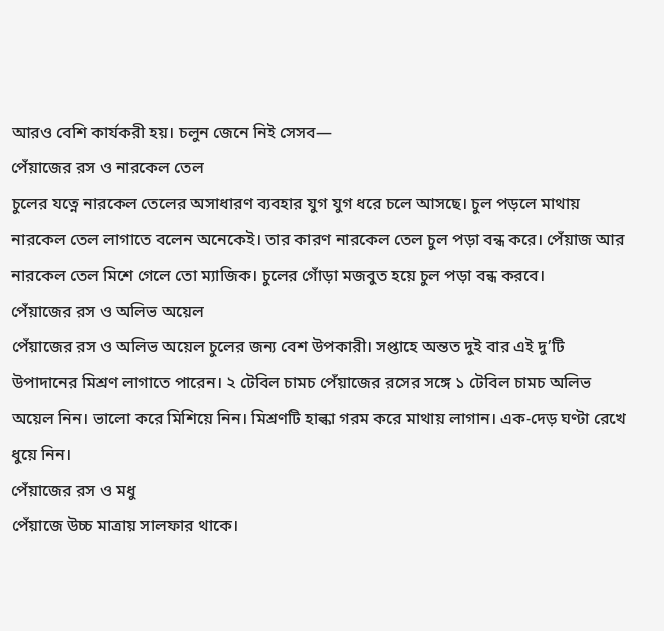আরও বেশি কার্যকরী হয়। চলুন জেনে নিই সেসব—
পেঁয়াজের রস ও নারকেল তেল
চুলের যত্নে নারকেল তেলের অসাধারণ ব্যবহার যুগ যুগ ধরে চলে আসছে। চুল পড়লে মাথায় নারকেল তেল লাগাতে বলেন অনেকেই। তার কারণ নারকেল তেল চুল পড়া বন্ধ করে। পেঁয়াজ আর নারকেল তেল মিশে গেলে তো ম্যাজিক। চুলের গোঁড়া মজবুত হয়ে চুল পড়া বন্ধ করবে।
পেঁয়াজের রস ও অলিভ অয়েল
পেঁয়াজের রস ও অলিভ অয়েল চুলের জন্য বেশ উপকারী। সপ্তাহে অন্তত দুই বার এই দু’টি উপাদানের মিশ্রণ লাগাতে পারেন। ২ টেবিল চামচ পেঁয়াজের রসের সঙ্গে ১ টেবিল চামচ অলিভ অয়েল নিন। ভালো করে মিশিয়ে নিন। মিশ্রণটি হাল্কা গরম করে মাথায় লাগান। এক-দেড় ঘণ্টা রেখে ধুয়ে নিন।
পেঁয়াজের রস ও মধু
পেঁয়াজে উচ্চ মাত্রায় সালফার থাকে।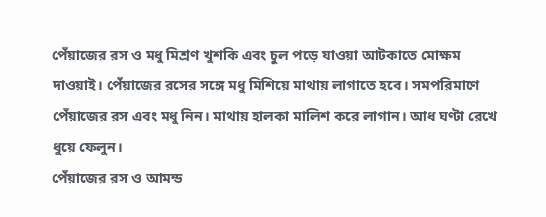পেঁয়াজের রস ও মধু মিশ্রণ খুশকি এবং চুল পড়ে যাওয়া আটকাতে মোক্ষম দাওয়াই। পেঁয়াজের রসের সঙ্গে মধু মিশিয়ে মাথায় লাগাতে হবে। সমপরিমাণে পেঁয়াজের রস এবং মধু নিন। মাথায় হালকা মালিশ করে লাগান। আধ ঘণ্টা রেখে ধুয়ে ফেলুন।
পেঁয়াজের রস ও আমন্ড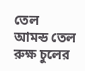তেল
আমন্ড তেল রুক্ষ চুলের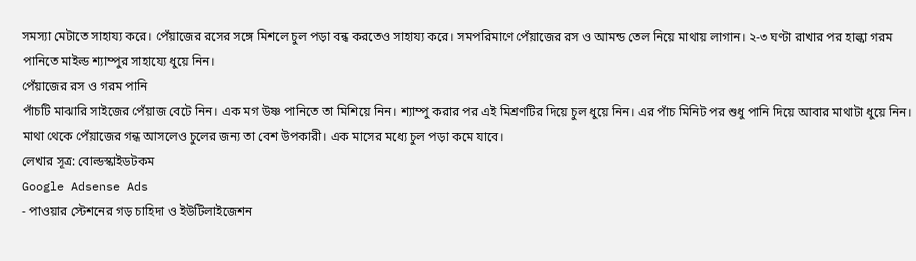সমস্যা মেটাতে সাহায্য করে। পেঁয়াজের রসের সঙ্গে মিশলে চুল পড়া বন্ধ করতেও সাহায্য করে। সমপরিমাণে পেঁয়াজের রস ও আমন্ড তেল নিয়ে মাথায় লাগান। ২-৩ ঘণ্টা রাখার পর হাল্কা গরম পানিতে মাইল্ড শ্যাম্পুর সাহায্যে ধুয়ে নিন।
পেঁয়াজের রস ও গরম পানি
পাঁচটি মাঝারি সাইজের পেঁয়াজ বেটে নিন। এক মগ উষ্ণ পানিতে তা মিশিয়ে নিন। শ্যাম্পু করার পর এই মিশ্রণটির দিয়ে চুল ধুয়ে নিন। এর পাঁচ মিনিট পর শুধু পানি দিয়ে আবার মাথাটা ধুয়ে নিন। মাথা থেকে পেঁয়াজের গন্ধ আসলেও চুলের জন্য তা বেশ উপকারী। এক মাসের মধ্যে চুল পড়া কমে যাবে।
লেখার সূত্র: বোল্ডস্কাইডটকম
Google Adsense Ads
- পাওয়ার স্টেশনের গড় চাহিদা ও ইউটিলাইজেশন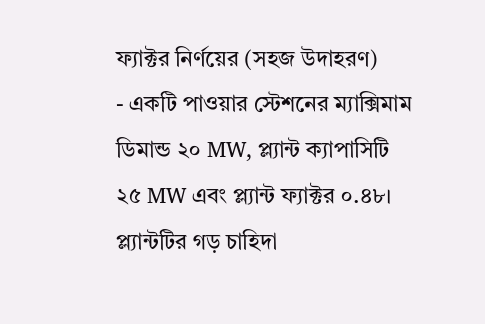ফ্যাক্টর নির্ণয়ের (সহজ উদাহরণ)
- একটি পাওয়ার স্টেশনের ম্যাক্সিমাম ডিমান্ড ২০ MW, প্ল্যান্ট ক্যাপাসিটি ২৫ MW এবং প্ল্যান্ট ফ্যাক্টর ০.৪৮। প্ল্যান্টটির গড় চাহিদা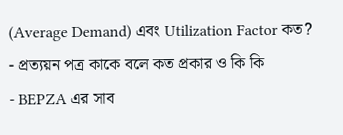(Average Demand) এবং Utilization Factor কত?
- প্রত্যয়ন পত্র কাকে বলে কত প্রকার ও কি কি
- BEPZA এর সাব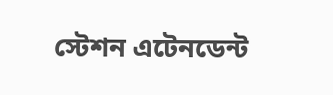স্টেশন এটেনডেন্ট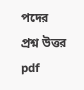পদের প্রশ্ন উত্তর pdf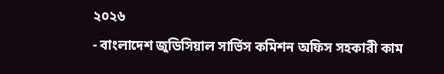২০২৬
- বাংলাদেশ জুডিসিয়াল সার্ভিস কমিশন অফিস সহকারী কাম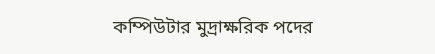কম্পিউটার মুদ্রাক্ষরিক পদের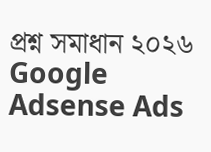প্রশ্ন সমাধান ২০২৬
Google Adsense Ads